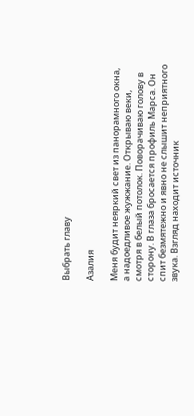Выбрать главу

Азалия

Меня будит неяркий свет из панорамного окна, а надоедливое жужжание. Открываю веки, смотря в белый потолок. Поворачиваю голову в сторону. В глаза бросается профиль Марса. Он спит безмятежно и явно не слышит неприятного звука. Взгляд находит источник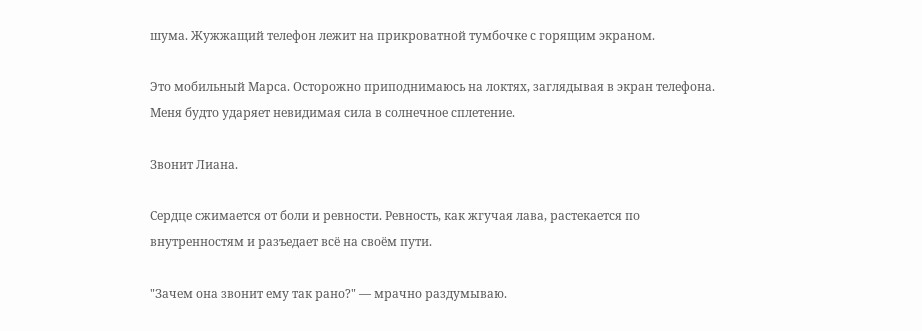шума. Жужжащий телефон лежит на прикроватной тумбочке с горящим экраном.

Это мобильный Марса. Осторожно приподнимаюсь на локтях, заглядывая в экран телефона. Меня будто ударяет невидимая сила в солнечное сплетение.

Звонит Лиана.

Сердце сжимается от боли и ревности. Ревность, как жгучая лава, растекается по внутренностям и разъедает всё на своём пути.

"Зачем она звонит ему так рано?" — мрачно раздумываю.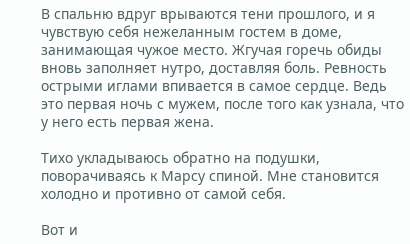В спальню вдруг врываются тени прошлого, и я чувствую себя нежеланным гостем в доме, занимающая чужое место. Жгучая горечь обиды вновь заполняет нутро, доставляя боль. Ревность острыми иглами впивается в самое сердце. Ведь это первая ночь с мужем, после того как узнала, что у него есть первая жена.

Тихо укладываюсь обратно на подушки, поворачиваясь к Марсу спиной. Мне становится холодно и противно от самой себя.

Вот и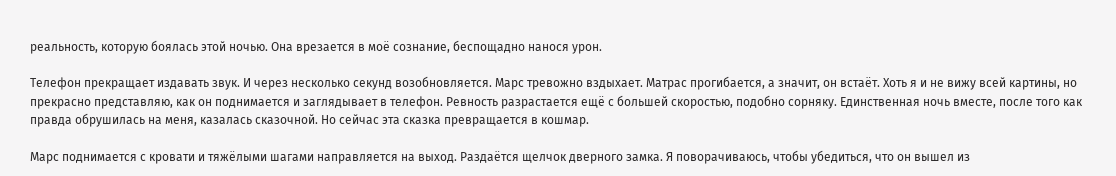реальность, которую боялась этой ночью. Она врезается в моё сознание, беспощадно нанося урон.

Телефон прекращает издавать звук. И через несколько секунд возобновляется. Марс тревожно вздыхает. Матрас прогибается, а значит, он встаёт. Хоть я и не вижу всей картины, но прекрасно представляю, как он поднимается и заглядывает в телефон. Ревность разрастается ещё с большей скоростью, подобно сорняку. Единственная ночь вместе, после того как правда обрушилась на меня, казалась сказочной. Но сейчас эта сказка превращается в кошмар.

Марс поднимается с кровати и тяжёлыми шагами направляется на выход. Раздаётся щелчок дверного замка. Я поворачиваюсь, чтобы убедиться, что он вышел из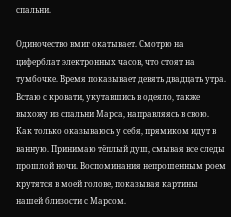спальни.

Одиночество вмиг окатывает. Смотрю на циферблат электронных часов, что стоят на тумбочке. Время показывает девять двадцать утра. Встаю с кровати, укутавшись в одеяло, также выхожу из спальни Марса, направляясь в свою. Как только оказываюсь у себя, прямиком идут в ванную. Принимаю тёплый душ, смывая все следы прошлой ночи. Воспоминания непрошенным роем крутятся в моей голове, показывая картины нашей близости с Марсом.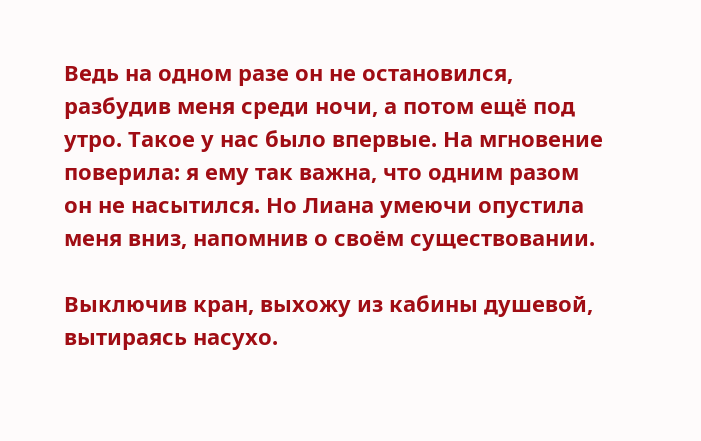Ведь на одном разе он не остановился, разбудив меня среди ночи, а потом ещё под утро. Такое у нас было впервые. На мгновение поверила: я ему так важна, что одним разом он не насытился. Но Лиана умеючи опустила меня вниз, напомнив о своём существовании.

Выключив кран, выхожу из кабины душевой, вытираясь насухо.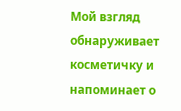Мой взгляд обнаруживает косметичку и напоминает о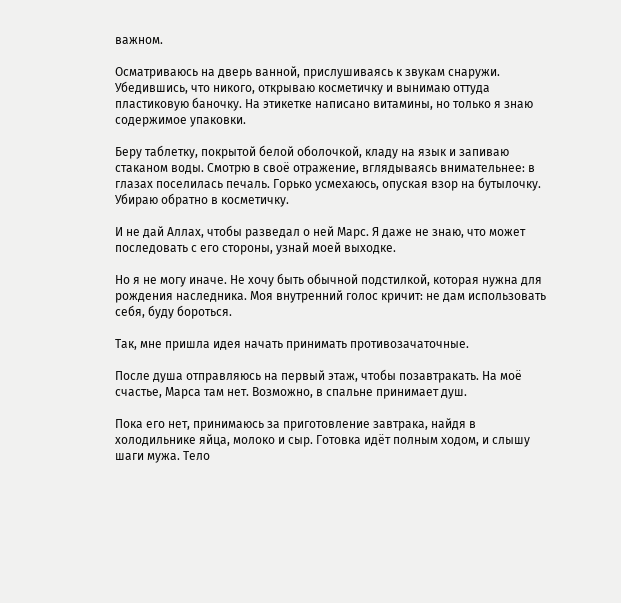важном.

Осматриваюсь на дверь ванной, прислушиваясь к звукам снаружи. Убедившись, что никого, открываю косметичку и вынимаю оттуда пластиковую баночку. На этикетке написано витамины, но только я знаю содержимое упаковки.

Беру таблетку, покрытой белой оболочкой, кладу на язык и запиваю стаканом воды. Смотрю в своё отражение, вглядываясь внимательнее: в глазах поселилась печаль. Горько усмехаюсь, опуская взор на бутылочку. Убираю обратно в косметичку.

И не дай Аллах, чтобы разведал о ней Марс. Я даже не знаю, что может последовать с его стороны, узнай моей выходке.

Но я не могу иначе. Не хочу быть обычной подстилкой, которая нужна для рождения наследника. Моя внутренний голос кричит: не дам использовать себя, буду бороться.

Так, мне пришла идея начать принимать противозачаточные.

После душа отправляюсь на первый этаж, чтобы позавтракать. На моё счастье, Марса там нет. Возможно, в спальне принимает душ.

Пока его нет, принимаюсь за приготовление завтрака, найдя в холодильнике яйца, молоко и сыр. Готовка идёт полным ходом, и слышу шаги мужа. Тело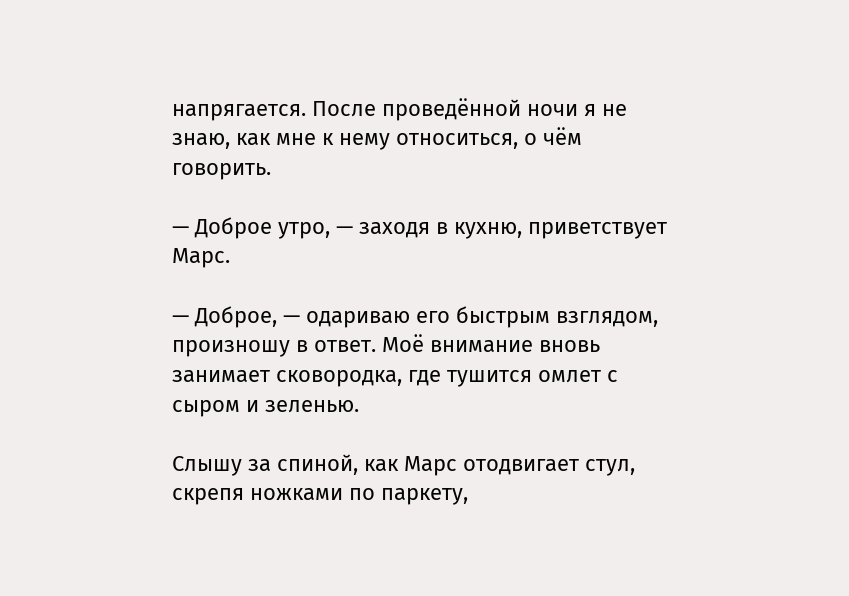напрягается. После проведённой ночи я не знаю, как мне к нему относиться, о чём говорить.

— Доброе утро, — заходя в кухню, приветствует Марс.

— Доброе, — одариваю его быстрым взглядом, произношу в ответ. Моё внимание вновь занимает сковородка, где тушится омлет с сыром и зеленью.

Слышу за спиной, как Марс отодвигает стул, скрепя ножками по паркету,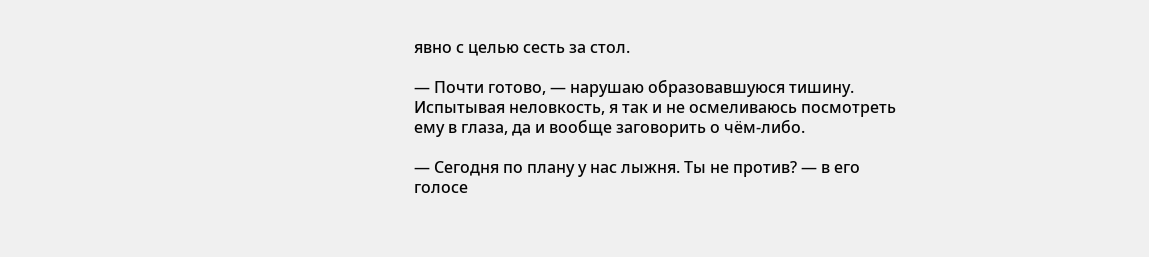явно с целью сесть за стол.

— Почти готово, — нарушаю образовавшуюся тишину. Испытывая неловкость, я так и не осмеливаюсь посмотреть ему в глаза, да и вообще заговорить о чём-либо.

— Сегодня по плану у нас лыжня. Ты не против? — в его голосе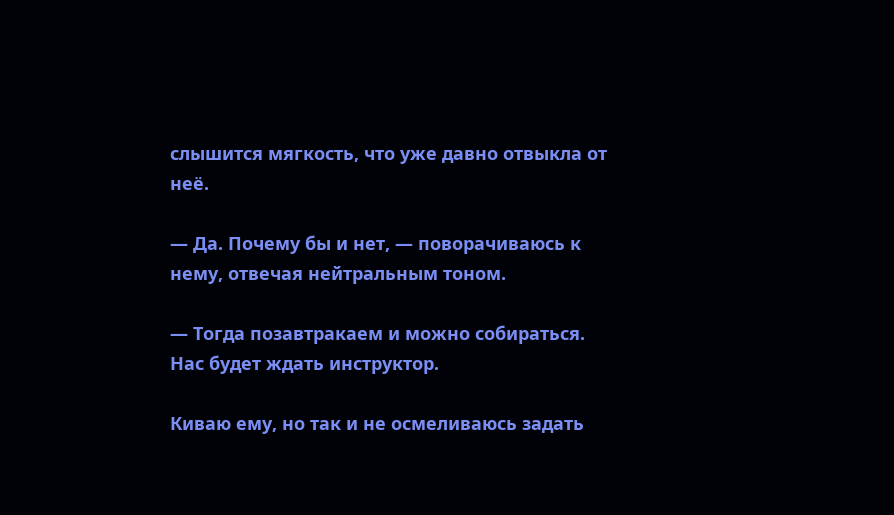слышится мягкость, что уже давно отвыкла от неё.

— Да. Почему бы и нет, — поворачиваюсь к нему, отвечая нейтральным тоном.

— Тогда позавтракаем и можно собираться. Нас будет ждать инструктор.

Киваю ему, но так и не осмеливаюсь задать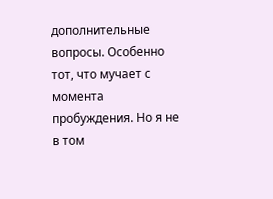дополнительные вопросы. Особенно тот, что мучает с момента пробуждения. Но я не в том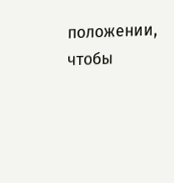положении, чтобы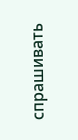спрашивать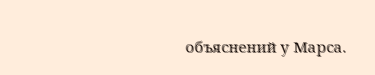объяснений у Марса.